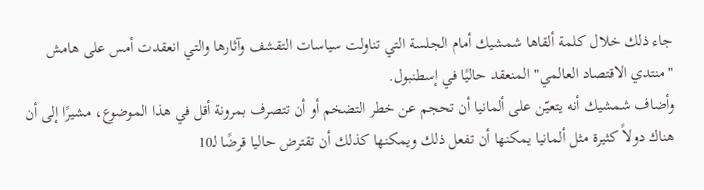جاء ذلك خلال كلمة ألقاها شمشيك أمام الجلسة التي تناولت سياسات التقشف وآثارها والتي انعقدت أمس على هامش "منتدي الاقتصاد العالمي" المنعقد حاليًا في إسطنبول.
وأضاف شمشيك أنه يتعيّن على ألمانيا أن تحجم عن خطر التضخم أو أن تتصرف بمرونة أقل في هذا الموضوع، مشيرًا إلى أن هناك دولاً كثيرة مثل ألمانيا يمكنها أن تفعل ذلك ويمكنها كذلك أن تقترض حاليا قرضًا لـ10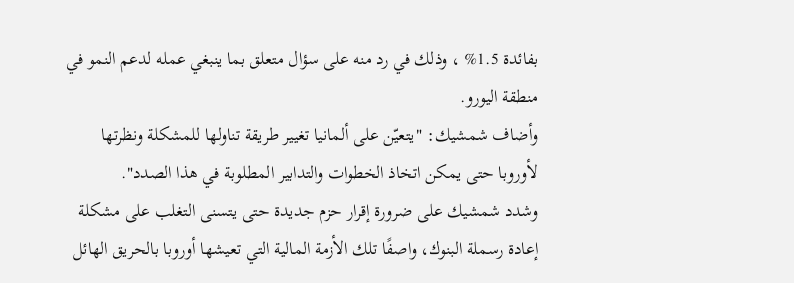بفائدة 1.5% ، وذلك في رد منه على سؤال متعلق بما ينبغي عمله لدعم النمو في منطقة اليورو.
وأضاف شمشيك: "يتعيّن على ألمانيا تغيير طريقة تناولها للمشكلة ونظرتها لأوروبا حتى يمكن اتخاذ الخطوات والتدابير المطلوبة في هذا الصدد".
وشدد شمشيك على ضرورة إقرار حزم جديدة حتى يتسنى التغلب على مشكلة إعادة رسملة البنوك، واصفًا تلك الأزمة المالية التي تعيشها أوروبا بالحريق الهائل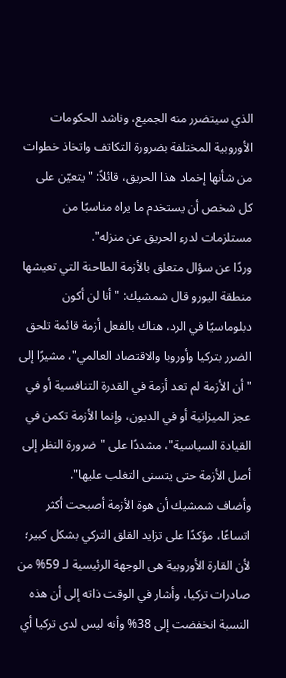الذي سيتضرر منه الجميع، وناشد الحكومات الأوروبية المختلفة بضرورة التكاتف واتخاذ خطوات من شأنها إخماد هذا الحريق، قائلاً: "يتعيّن على كل شخص أن يستخدم ما يراه مناسبًا من مستلزمات لدرء الحريق عن منزله".
وردًا عن سؤال متعلق بالأزمة الطاحنة التي تعيشها منطقة اليورو قال شمشيك: " أنا لن أكون دبلوماسيًا في الرد، هناك بالفعل أزمة قائمة تلحق الضرر بتركيا وأوروبا والاقتصاد العالمي"، مشيرًا إلى "أن الأزمة لم تعد أزمة في القدرة التنافسية أو في عجز الميزانية أو في الديون، وإنما الأزمة تكمن في القيادة السياسية"، مشددًا على "ضرورة النظر إلى أصل الأزمة حتى يتسنى التغلب عليها".
وأضاف شمشيك أن هوة الأزمة أصبحت أكثر اتساعًا، مؤكدًا على تزايد القلق التركي بشكل كبير؛ لأن القارة الأوروبية هى الوجهة الرئيسية لـ 59% من صادرات تركيا، وأشار في الوقت ذاته إلى أن هذه النسبة انخفضت إلى 38% وأنه ليس لدى تركيا أي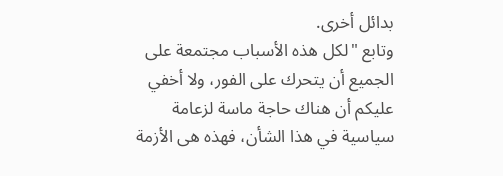بدائل أخرى.
وتابع "لكل هذه الأسباب مجتمعة على الجميع أن يتحرك على الفور، ولا أخفي عليكم أن هناك حاجة ماسة لزعامة سياسية في هذا الشأن، فهذه هى الأزمة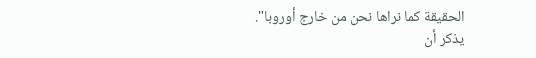الحقيقة كما نراها نحن من خارج أوروبا".
يذكر أن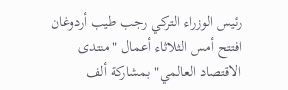رئيس الوزراء التركي رجب طيب أردوغان افتتح أمس الثلاثاء أعمال "منتدى الاقتصاد العالمي" بمشاركة ألف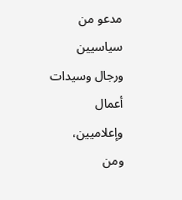مدعو من سياسيين ورجال وسيدات أعمال وإعلاميين، ومن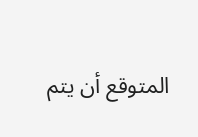المتوقع أن يتم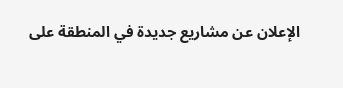الإعلان عن مشاريع جديدة في المنطقة على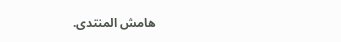هامش المنتدى.